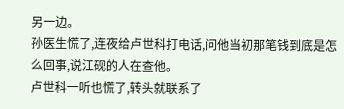另一边。
孙医生慌了,连夜给卢世科打电话,问他当初那笔钱到底是怎么回事,说江砚的人在查他。
卢世科一听也慌了,转头就联系了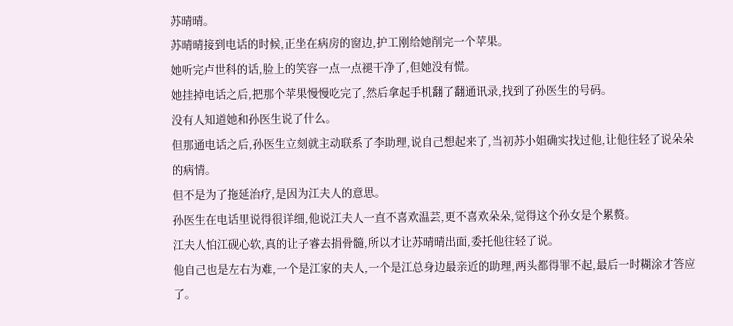苏晴晴。
苏晴晴接到电话的时候,正坐在病房的窗边,护工刚给她削完一个苹果。
她听完卢世科的话,脸上的笑容一点一点褪干净了,但她没有慌。
她挂掉电话之后,把那个苹果慢慢吃完了,然后拿起手机翻了翻通讯录,找到了孙医生的号码。
没有人知道她和孙医生说了什么。
但那通电话之后,孙医生立刻就主动联系了李助理,说自己想起来了,当初苏小姐确实找过他,让他往轻了说朵朵的病情。
但不是为了拖延治疗,是因为江夫人的意思。
孙医生在电话里说得很详细,他说江夫人一直不喜欢温芸,更不喜欢朵朵,觉得这个孙女是个累赘。
江夫人怕江砚心软,真的让子睿去捐骨髓,所以才让苏晴晴出面,委托他往轻了说。
他自己也是左右为难,一个是江家的夫人,一个是江总身边最亲近的助理,两头都得罪不起,最后一时糊涂才答应了。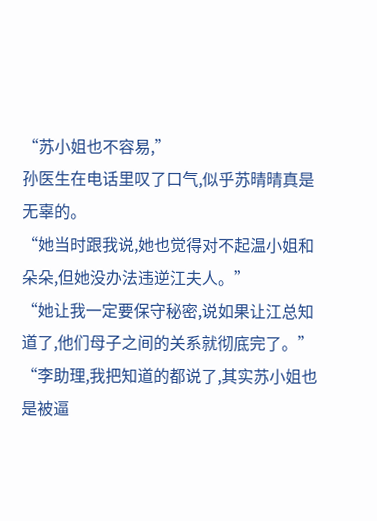“苏小姐也不容易,”
孙医生在电话里叹了口气,似乎苏晴晴真是无辜的。
“她当时跟我说,她也觉得对不起温小姐和朵朵,但她没办法违逆江夫人。”
“她让我一定要保守秘密,说如果让江总知道了,他们母子之间的关系就彻底完了。”
“李助理,我把知道的都说了,其实苏小姐也是被逼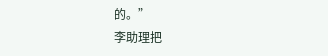的。”
李助理把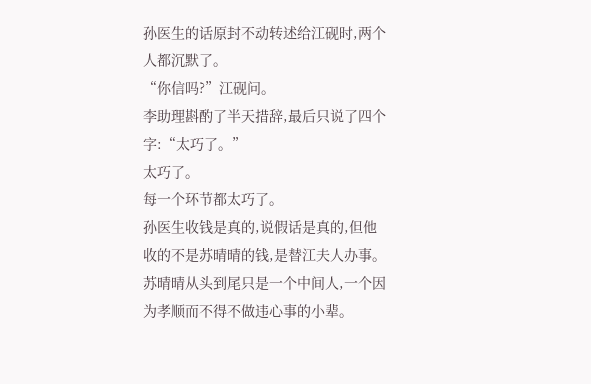孙医生的话原封不动转述给江砚时,两个人都沉默了。
“你信吗?”江砚问。
李助理斟酌了半天措辞,最后只说了四个字:“太巧了。”
太巧了。
每一个环节都太巧了。
孙医生收钱是真的,说假话是真的,但他收的不是苏晴晴的钱,是替江夫人办事。
苏晴晴从头到尾只是一个中间人,一个因为孝顺而不得不做违心事的小辈。